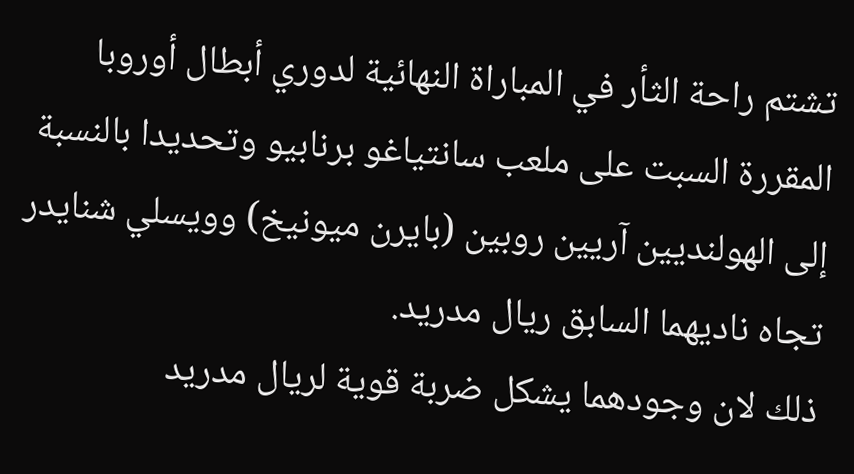تشتم راحة الثأر في المباراة النهائية لدوري أبطال أوروبا المقررة السبت على ملعب سانتياغو برنابيو وتحديدا بالنسبة إلى الهولنديين آريين روبين (بايرن ميونيخ) وويسلي شنايدر تجاه ناديهما السابق ريال مدريد.
ذلك لان وجودهما يشكل ضربة قوية لريال مدريد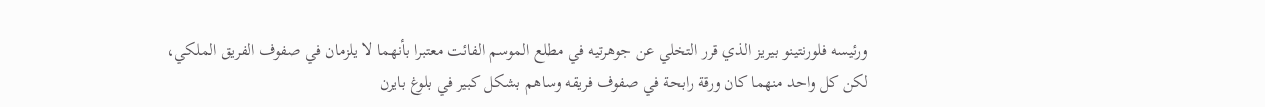ورئيسه فلورنتينو بيريز الذي قرر التخلي عن جوهرتيه في مطلع الموسم الفائت معتبرا بأنهما لا يلزمان في صفوف الفريق الملكي، لكن كل واحد منهما كان ورقة رابحة في صفوف فريقه وساهم بشكل كبير في بلوغ بايرن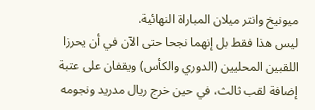ميونيخ وانتر ميلان المباراة النهائية.
ليس هذا فقط بل إنهما نجحا حتى الآن في أن يحرزا اللقبين المحليين (الدوري والكأس) ويقفان على عتبة إضافة لقب ثالث، في حين خرج ريال مدريد ونجومه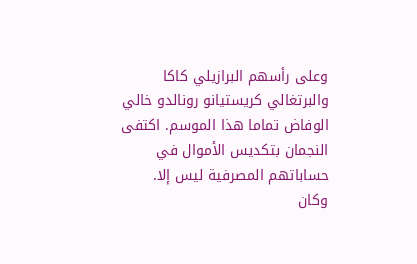وعلى رأسهم البرازيلي كاكا والبرتغالي كريستيانو رونالدو خالي الوفاض تماما هذا الموسم. اكتفى النجمان بتكديس الأموال في حساباتهم المصرفية ليس إلا.
وكان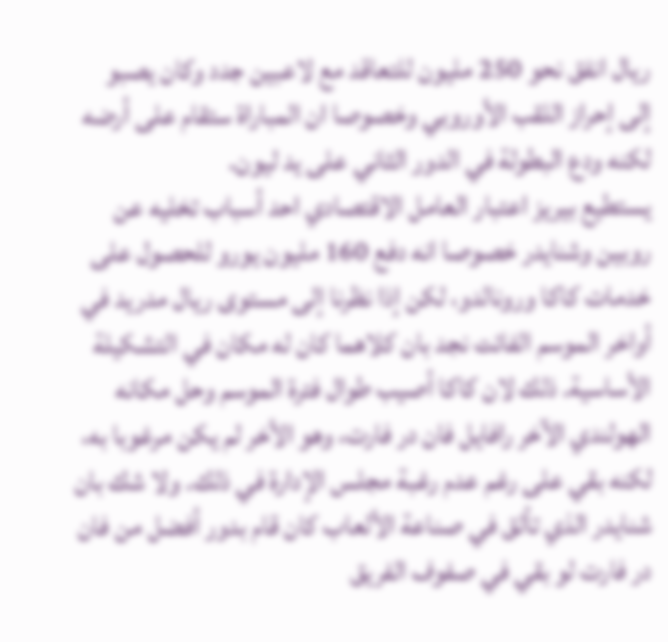ريال انفق نحو 250 مليون للتعاقد مع لاعبين جدد وكان يصبو إلى إحراز اللقب الأوروبي وخصوصا ان المباراة ستقام على أرضه لكنه ودع البطولة في الدور الثاني على يد ليون.
يستطيع بيريز اعتبار العامل الاقتصادي احد أسباب تخليه عن روبين وشنايدر خصوصا انه دفع 160 مليون يورو للحصول على خدمات كاكا ورونالدو، لكن إذا نظرنا إلى مستوى ريال مدريد في أواخر الموسم الفائت نجد بان كلاهما كان له مكان في التشكيلة الأساسية. ذلك لان كاكا أصيب طوال فترة الموسم وحل مكانه الهولندي الآخر رافايل فان در فارت، وهو الأخر لم يكن مرغوبا به، لكنه بقي على رغم عدم رغبة مجلس الإدارة في ذلك. ولا شك بان شنايدر الذي تألق في صناعة الألعاب كان قام بدور أفضل من فان در فارت لو بقي في صفوف الفريق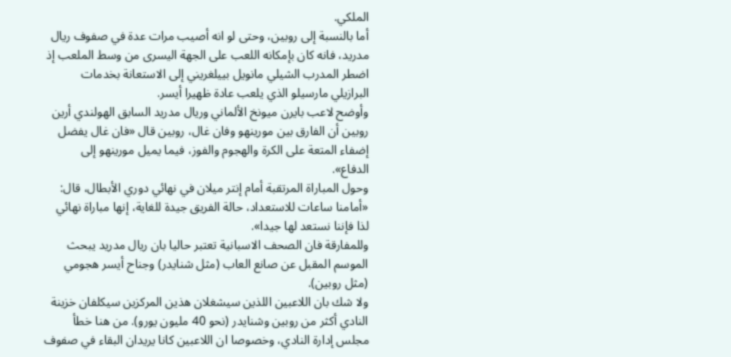الملكي.
أما بالنسبة إلى روبين، وحتى لو انه أصيب مرات عدة في صفوف ريال مدريد، فانه كان بإمكانه اللعب على الجهة اليسرى من وسط الملعب إذ اضطر المدرب الشيلي مانويل بييلغريني إلى الاستعانة بخدمات البرازيلي مارسيلو الذي يلعب عادة ظهيرا أيسر.
وأوضح لاعب بايرن ميونخ الألماني وريال مدريد السابق الهولندي أرين روبين أن الفارق بين مورينهو وفان غال، روبين قال «فان غال يفضل إضفاء المتعة على الكرة والهجوم والفوز، فيما يميل مورينهو إلى الدفاع».
وحول المباراة المرتقبة أمام إنتر ميلان في نهائي دوري الأبطال، قال: «أمامنا ساعات للاستعداد، حالة الفريق جيدة للغاية، إنها مباراة نهائي لذا فإننا نستعد لها جيدا».
وللمفارقة فان الصحف الاسبانية تعتبر حاليا بان ريال مدريد يبحث الموسم المقبل عن صانع العاب (مثل شنايدر) وجناح أيسر هجومي (مثل روبين).
ولا شك بان اللاعبين اللذين سيشغلان هذين المركزين سيكلفان خزينة النادي أكثر من روبين وشنايدر (نحو 40 مليون يورو). من هنا خطأ مجلس إدارة النادي، وخصوصا ان اللاعبين كانا يريدان البقاء في صفوف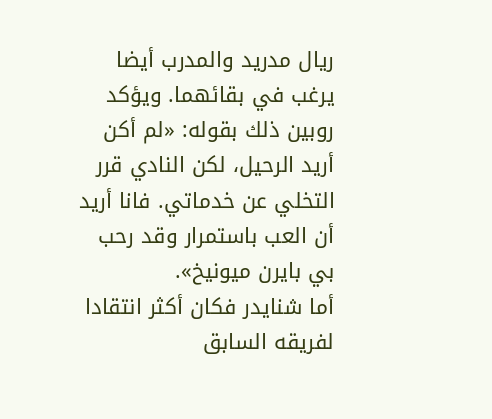ريال مدريد والمدرب أيضا يرغب في بقائهما. ويؤكد روبين ذلك بقوله: «لم أكن أريد الرحيل، لكن النادي قرر التخلي عن خدماتي. فانا أريد أن العب باستمرار وقد رحب بي بايرن ميونيخ».
أما شنايدر فكان أكثر انتقادا لفريقه السابق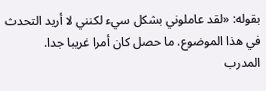بقوله: «لقد عاملوني بشكل سيء لكنني لا أريد التحدث في هذا الموضوع. ما حصل كان أمرا غريبا جدا. المدرب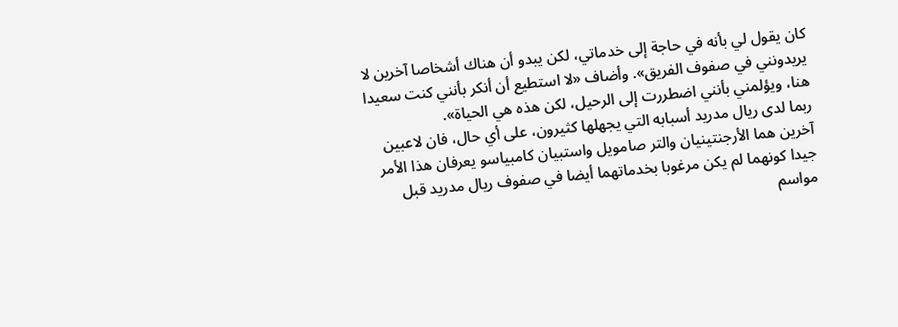كان يقول لي بأنه في حاجة إلى خدماتي، لكن يبدو أن هناك أشخاصا آخرين لا يريدونني في صفوف الفريق». وأضاف «لا استطيع أن أنكر بأنني كنت سعيدا هنا، ويؤلمني بأنني اضطررت إلى الرحيل، لكن هذه هي الحياة».
ربما لدى ريال مدريد أسبابه التي يجهلها كثيرون، على أي حال، فان لاعبين آخرين هما الأرجنتينيان والتر صامويل واستبيان كامبياسو يعرفان هذا الأمر جيدا كونهما لم يكن مرغوبا بخدماتهما أيضا في صفوف ريال مدريد قبل مواسم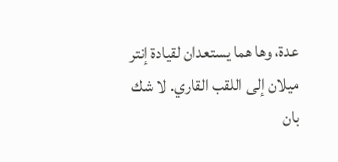عدة، وها هما يستعدان لقيادة إنتر ميلان إلى اللقب القاري. لا شك بان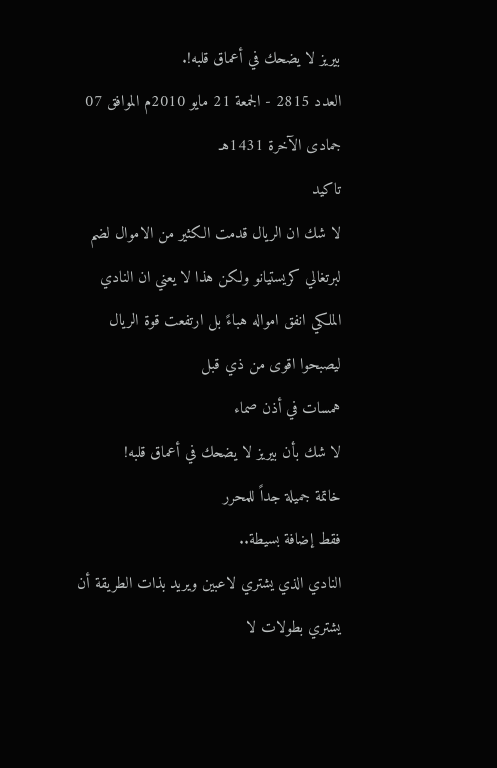بيريز لا يضحك في أعماق قلبه!.
العدد 2815 - الجمعة 21 مايو 2010م الموافق 07 جمادى الآخرة 1431هـ
تاكيد
لا شك ان الريال قدمت الكثير من الاموال لضم لبرتغالي كريستيانو ولكن هذا لا يعني ان النادي الملكي انفق امواله هباءً بل ارتفعت قوة الريال ليصبحوا اقوى من ذي قبل
همسات في أذن صماء
لا شك بأن بيريز لا يضحك في أعماق قلبه!
خاتمة جميلة جداً للمحرر
فقط إضافة بسيطة..
النادي الذي يشتري لاعبين ويريد بذات الطريقة أن يشتري بطولات لا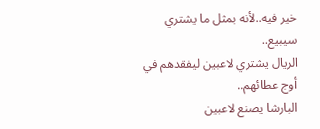خير فيه..لأنه بمثل ما يشتري سيبيع..
الريال يشتري لاعبين ليفقدهم في أوج عطائهم..
البارشا يصنع لاعبين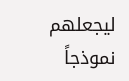ليجعلهم نموذجاً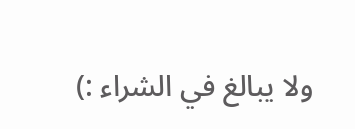ولا يبالغ في الشراء :)